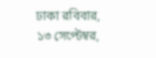ঢাকা রবিবার, ১৩ সেপ্টেম্বর,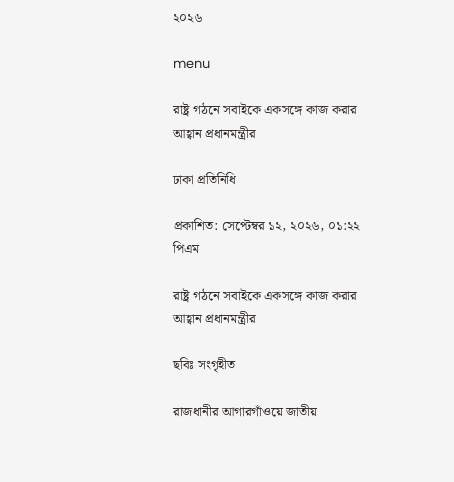২০২৬

menu

রাষ্ট্র গঠনে সবাইকে একসঙ্গে কাজ করার আহ্বান প্রধানমন্ত্রীর

ঢাকা প্রতিনিধি

প্রকাশিত: সেপ্টেম্বর ১২, ২০২৬, ০১:২২ পিএম

রাষ্ট্র গঠনে সবাইকে একসঙ্গে কাজ করার আহ্বান প্রধানমন্ত্রীর

ছবিঃ সংগৃহীত

রাজধানীর আগারগাঁওয়ে জাতীয়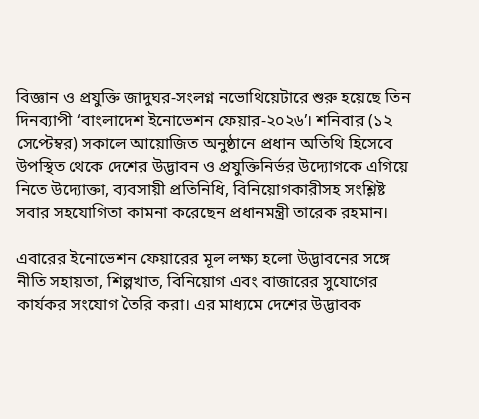বিজ্ঞান ও প্রযুক্তি জাদুঘর-সংলগ্ন নভোথিয়েটারে শুরু হয়েছে তিন দিনব্যাপী ‘বাংলাদেশ ইনোভেশন ফেয়ার-২০২৬’। শনিবার (১২ সেপ্টেম্বর) সকালে আয়োজিত অনুষ্ঠানে প্রধান অতিথি হিসেবে উপস্থিত থেকে দেশের উদ্ভাবন ও প্রযুক্তিনির্ভর উদ্যোগকে এগিয়ে নিতে উদ্যোক্তা, ব্যবসায়ী প্রতিনিধি, বিনিয়োগকারীসহ সংশ্লিষ্ট সবার সহযোগিতা কামনা করেছেন প্রধানমন্ত্রী তারেক রহমান।

এবারের ইনোভেশন ফেয়ারের মূল লক্ষ্য হলো উদ্ভাবনের সঙ্গে নীতি সহায়তা, শিল্পখাত, বিনিয়োগ এবং বাজারের সুযোগের কার্যকর সংযোগ তৈরি করা। এর মাধ্যমে দেশের উদ্ভাবক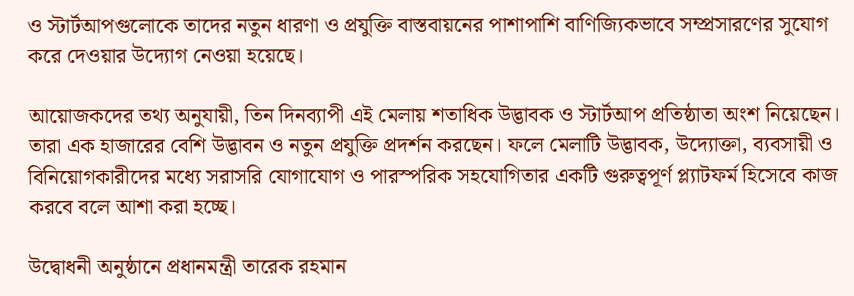ও স্টার্টআপগুলোকে তাদের নতুন ধারণা ও প্রযুক্তি বাস্তবায়নের পাশাপাশি বাণিজ্যিকভাবে সম্প্রসারণের সুযোগ করে দেওয়ার উদ্যোগ নেওয়া হয়েছে।

আয়োজকদের তথ্য অনুযায়ী, তিন দিনব্যাপী এই মেলায় শতাধিক উদ্ভাবক ও স্টার্টআপ প্রতিষ্ঠাতা অংশ নিয়েছেন। তারা এক হাজারের বেশি উদ্ভাবন ও নতুন প্রযুক্তি প্রদর্শন করছেন। ফলে মেলাটি উদ্ভাবক, উদ্যোক্তা, ব্যবসায়ী ও বিনিয়োগকারীদের মধ্যে সরাসরি যোগাযোগ ও পারস্পরিক সহযোগিতার একটি গুরুত্বপূর্ণ প্ল্যাটফর্ম হিসেবে কাজ করবে বলে আশা করা হচ্ছে।

উদ্বোধনী অনুষ্ঠানে প্রধানমন্ত্রী তারেক রহমান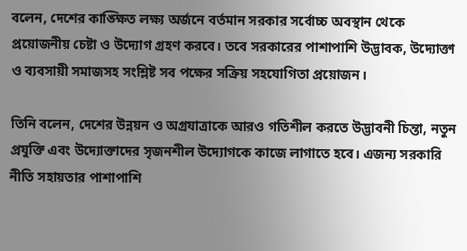বলেন, দেশের কাঙ্ক্ষিত লক্ষ্য অর্জনে বর্তমান সরকার সর্বোচ্চ অবস্থান থেকে প্রয়োজনীয় চেষ্টা ও উদ্যোগ গ্রহণ করবে। তবে সরকারের পাশাপাশি উদ্ভাবক, উদ্যোক্তা ও ব্যবসায়ী সমাজসহ সংশ্লিষ্ট সব পক্ষের সক্রিয় সহযোগিতা প্রয়োজন।

তিনি বলেন, দেশের উন্নয়ন ও অগ্রযাত্রাকে আরও গতিশীল করতে উদ্ভাবনী চিন্তা, নতুন প্রযুক্তি এবং উদ্যোক্তাদের সৃজনশীল উদ্যোগকে কাজে লাগাতে হবে। এজন্য সরকারি নীতি সহায়তার পাশাপাশি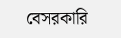বেসরকারি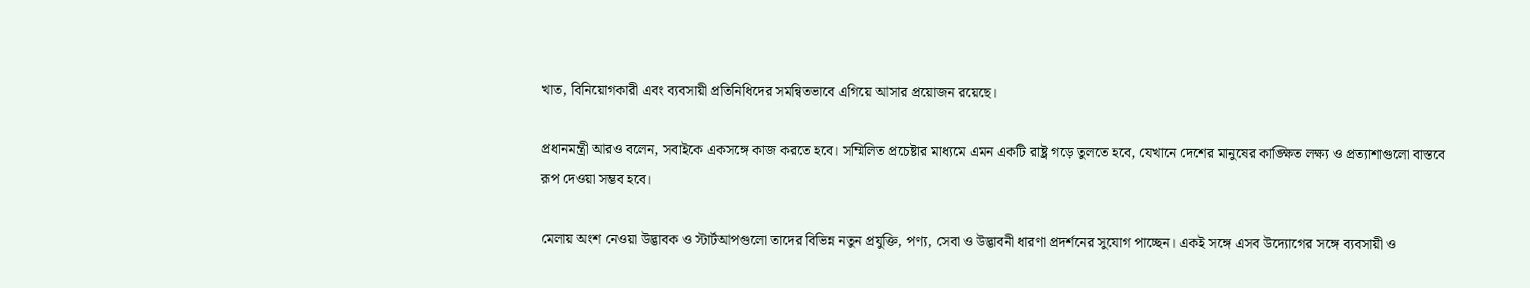খাত, বিনিয়োগকারী এবং ব্যবসায়ী প্রতিনিধিদের সমন্বিতভাবে এগিয়ে আসার প্রয়োজন রয়েছে।

প্রধানমন্ত্রী আরও বলেন, সবাইকে একসঙ্গে কাজ করতে হবে। সম্মিলিত প্রচেষ্টার মাধ্যমে এমন একটি রাষ্ট্র গড়ে তুলতে হবে, যেখানে দেশের মানুষের কাঙ্ক্ষিত লক্ষ্য ও প্রত্যাশাগুলো বাস্তবে রূপ দেওয়া সম্ভব হবে।

মেলায় অংশ নেওয়া উদ্ভাবক ও স্টার্টআপগুলো তাদের বিভিন্ন নতুন প্রযুক্তি, পণ্য, সেবা ও উদ্ভাবনী ধারণা প্রদর্শনের সুযোগ পাচ্ছেন। একই সঙ্গে এসব উদ্যোগের সঙ্গে ব্যবসায়ী ও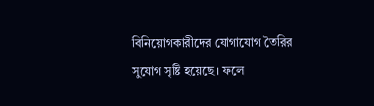বিনিয়োগকারীদের যোগাযোগ তৈরির সুযোগ সৃষ্টি হয়েছে। ফলে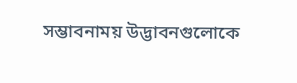সম্ভাবনাময় উদ্ভাবনগুলোকে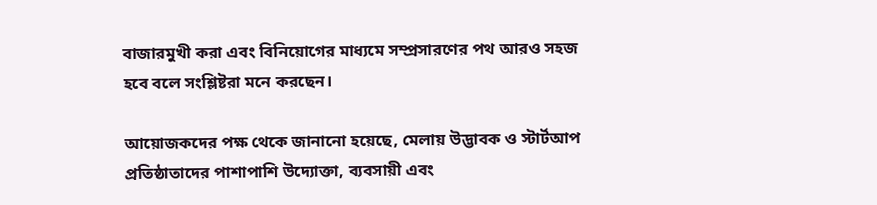বাজারমুখী করা এবং বিনিয়োগের মাধ্যমে সম্প্রসারণের পথ আরও সহজ হবে বলে সংশ্লিষ্টরা মনে করছেন।

আয়োজকদের পক্ষ থেকে জানানো হয়েছে, মেলায় উদ্ভাবক ও স্টার্টআপ প্রতিষ্ঠাতাদের পাশাপাশি উদ্যোক্তা, ব্যবসায়ী এবং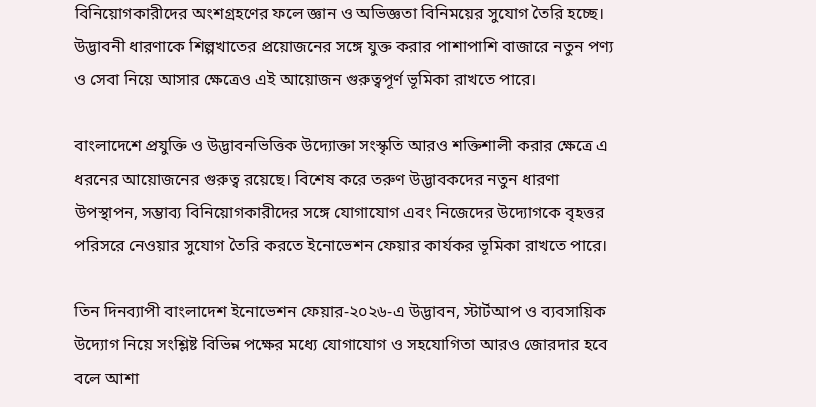বিনিয়োগকারীদের অংশগ্রহণের ফলে জ্ঞান ও অভিজ্ঞতা বিনিময়ের সুযোগ তৈরি হচ্ছে। উদ্ভাবনী ধারণাকে শিল্পখাতের প্রয়োজনের সঙ্গে যুক্ত করার পাশাপাশি বাজারে নতুন পণ্য ও সেবা নিয়ে আসার ক্ষেত্রেও এই আয়োজন গুরুত্বপূর্ণ ভূমিকা রাখতে পারে।

বাংলাদেশে প্রযুক্তি ও উদ্ভাবনভিত্তিক উদ্যোক্তা সংস্কৃতি আরও শক্তিশালী করার ক্ষেত্রে এ ধরনের আয়োজনের গুরুত্ব রয়েছে। বিশেষ করে তরুণ উদ্ভাবকদের নতুন ধারণা উপস্থাপন, সম্ভাব্য বিনিয়োগকারীদের সঙ্গে যোগাযোগ এবং নিজেদের উদ্যোগকে বৃহত্তর পরিসরে নেওয়ার সুযোগ তৈরি করতে ইনোভেশন ফেয়ার কার্যকর ভূমিকা রাখতে পারে।

তিন দিনব্যাপী বাংলাদেশ ইনোভেশন ফেয়ার-২০২৬-এ উদ্ভাবন, স্টার্টআপ ও ব্যবসায়িক উদ্যোগ নিয়ে সংশ্লিষ্ট বিভিন্ন পক্ষের মধ্যে যোগাযোগ ও সহযোগিতা আরও জোরদার হবে বলে আশা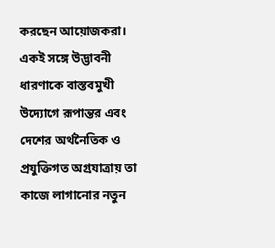করছেন আয়োজকরা। একই সঙ্গে উদ্ভাবনী ধারণাকে বাস্তবমুখী উদ্যোগে রূপান্তর এবং দেশের অর্থনৈতিক ও প্রযুক্তিগত অগ্রযাত্রায় তা কাজে লাগানোর নতুন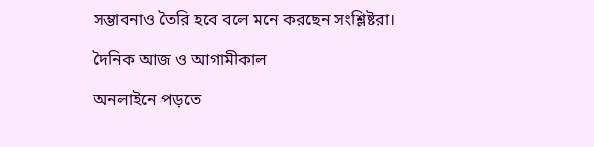সম্ভাবনাও তৈরি হবে বলে মনে করছেন সংশ্লিষ্টরা।

দৈনিক আজ ও আগামীকাল

অনলাইনে পড়তে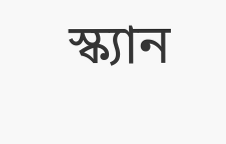স্ক্যান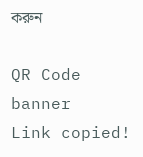করুন

QR Code
banner
Link copied!